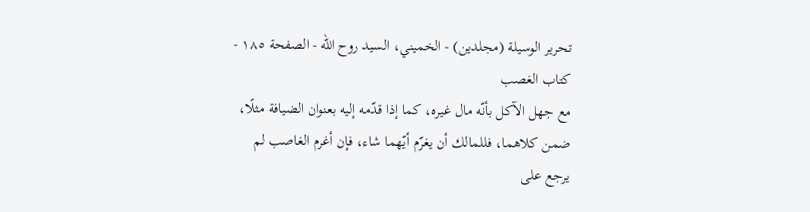تحرير الوسيلة (مجلدین) - الخميني، السيد روح الله - الصفحة ١٨٥ - كتاب الغصب
مع جهل الآكل بأنّه مال غيره، كما إذا قدّمه إليه بعنوان الضيافة مثلًا، ضمن كلاهما، فللمالك أن يغرّم أيّهما شاء، فإن أغرم الغاصب لم يرجع على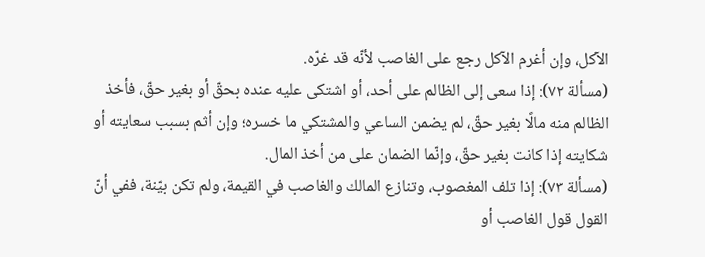الآكل، وإن أغرم الآكل رجع على الغاصب لأنّه قد غرّه.
(مسألة ٧٢): إذا سعى إلى الظالم على أحد، أو اشتكى عليه عنده بحقّ أو بغير حقّ، فأخذ الظالم منه مالًا بغير حقّ، لم يضمن الساعي والمشتكي ما خسره؛ وإن أثم بسبب سعايته أو شكايته إذا كانت بغير حقّ، وإنّما الضمان على من أخذ المال.
(مسألة ٧٣): إذا تلف المغصوب، وتنازع المالك والغاصب في القيمة، ولم تكن بيّنة، ففي أنّ القول قول الغاصب أو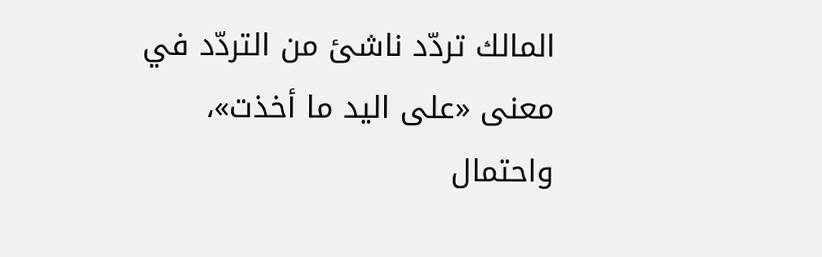المالك تردّد ناشئ من التردّد في معنى «على اليد ما أخذت»، واحتمال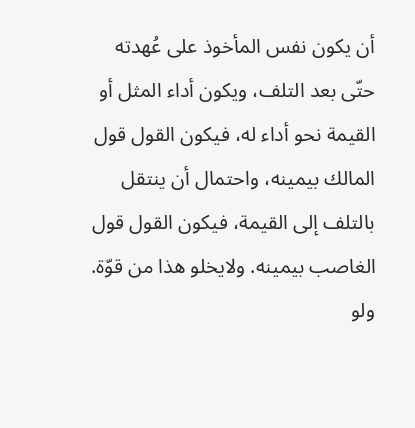أن يكون نفس المأخوذ على عُهدته حتّى بعد التلف، ويكون أداء المثل أو القيمة نحو أداء له، فيكون القول قول المالك بيمينه، واحتمال أن ينتقل بالتلف إلى القيمة، فيكون القول قول الغاصب بيمينه. ولايخلو هذا من قوّة. ولو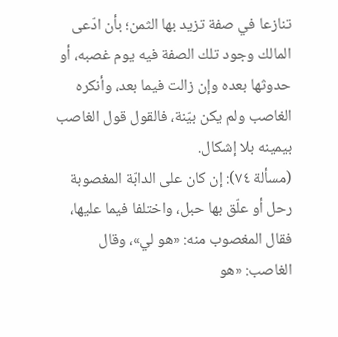تنازعا في صفة تزيد بها الثمن؛ بأن ادّعى المالك وجود تلك الصفة فيه يوم غصبه، أو حدوثها بعده وإن زالت فيما بعد، وأنكره الغاصب ولم يكن بيّنة، فالقول قول الغاصب بيمينه بلا إشكال.
(مسألة ٧٤): إن كان على الدابّة المغصوبة رحل أو علّق بها حبل، واختلفا فيما عليها، فقال المغصوب منه: «هو لي»، وقال الغاصب: «هو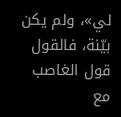لي»، ولم يكن بيّنة، فالقول قول الغاصب مع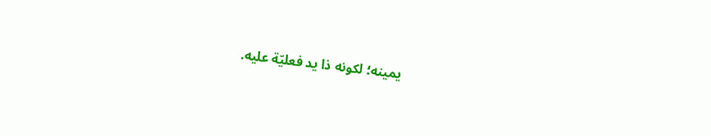يمينه؛ لكونه ذا يد فعليّة عليه.